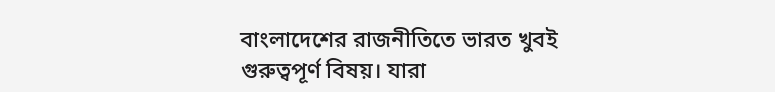বাংলাদেশের রাজনীতিতে ভারত খুবই গুরুত্বপূর্ণ বিষয়। যারা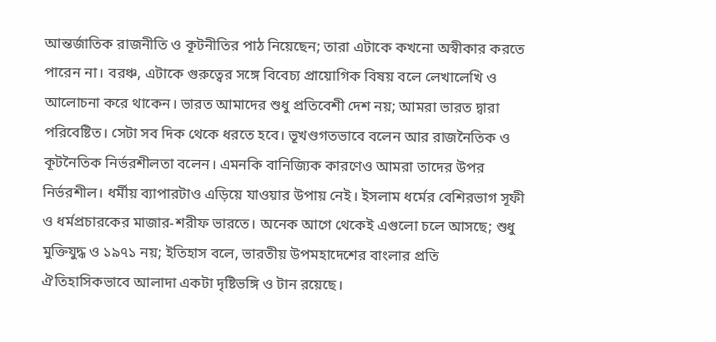আন্তর্জাতিক রাজনীতি ও কূটনীতির পাঠ নিয়েছেন; তারা এটাকে কখনো অস্বীকার করতে পারেন না। বরঞ্চ, এটাকে গুরুত্বের সঙ্গে বিবেচ্য প্রায়োগিক বিষয় বলে লেখালেখি ও আলোচনা করে থাকেন। ভারত আমাদের শুধু প্রতিবেশী দেশ নয়; আমরা ভারত দ্বারা পরিবেষ্টিত। সেটা সব দিক থেকে ধরতে হবে। ভূখণ্ডগতভাবে বলেন আর রাজনৈতিক ও কূটনৈতিক নির্ভরশীলতা বলেন। এমনকি বানিজ্যিক কারণেও আমরা তাদের উপর নির্ভরশীল। ধর্মীয় ব্যাপারটাও এড়িয়ে যাওয়ার উপায় নেই। ইসলাম ধর্মের বেশিরভাগ সূফী ও ধর্মপ্রচারকের মাজার-শরীফ ভারতে। অনেক আগে থেকেই এগুলো চলে আসছে; শুধু মুক্তিযুদ্ধ ও ১৯৭১ নয়; ইতিহাস বলে, ভারতীয় উপমহাদেশের বাংলার প্রতি ঐতিহাসিকভাবে আলাদা একটা দৃষ্টিভঙ্গি ও টান রয়েছে।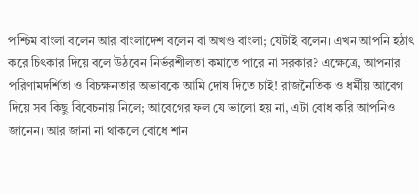পশ্চিম বাংলা বলেন আর বাংলাদেশ বলেন বা অখণ্ড বাংলা; যেটাই বলেন। এখন আপনি হঠাৎ করে চিৎকার দিয়ে বলে উঠবেন নির্ভরশীলতা কমাতে পারে না সরকার? এক্ষেত্রে, আপনার পরিণামদৰ্শিতা ও বিচক্ষনতার অভাবকে আমি দোষ দিতে চাই! রাজনৈতিক ও ধর্মীয় আবেগ দিয়ে সব কিছু বিবেচনায় নিলে; আবেগের ফল যে ভালো হয় না, এটা বোধ করি আপনিও জানেন। আর জানা না থাকলে বোধে শান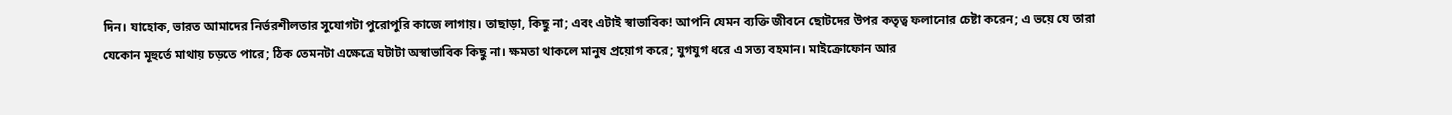দিন। যাহোক, ভারত আমাদের নির্ভরশীলতার সুযোগটা পুরোপুরি কাজে লাগায়। তাছাড়া, কিছু না; এবং এটাই স্বাভাবিক! আপনি যেমন ব্যক্তি জীবনে ছোটদের উপর কতৃত্ব ফলানোর চেষ্টা করেন; এ ভয়ে যে তারা যেকোন মূহুর্তে মাথায় চড়তে পারে; ঠিক তেমনটা এক্ষেত্রে ঘটাটা অস্বাভাবিক কিছু না। ক্ষমতা থাকলে মানুষ প্রয়োগ করে; যুগযুগ ধরে এ সত্য বহমান। মাইক্রোফোন আর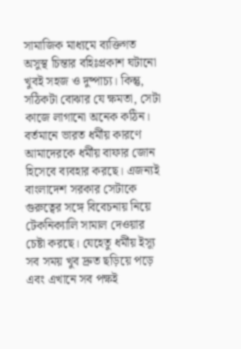সামাজিক মাধ্যমে ব্যক্তিগত অসুস্থ চিন্তার বহিঃপ্রকাশ ঘটানো খুবই সহজ ও দুষ্পাচ্য। কিন্তু, সঠিকটা বোঝার যে ক্ষমতা, সেটা কাজে লাগানো অনেক কঠিন। বর্তমানে ভারত ধর্মীয় কারণে আমাদেরকে ধর্মীয় বাফার জোন হিসেবে ব্যবহার করছে। এজন্যই বাংলাদেশ সরকার সেটাকে গুরুত্বের সঙ্গে বিবেচনায় নিয়ে টেকনিক্যালি সামাল দেওয়ার চেষ্টা করছে। যেহেতু ধর্মীয় ইস্যূ সব সময় খুব দ্রুত ছড়িয়ে পড়ে এবং এখানে সব পক্ষই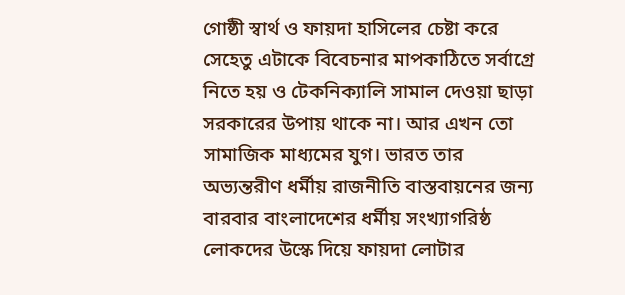গোষ্ঠী স্বার্থ ও ফায়দা হাসিলের চেষ্টা করে সেহেতু এটাকে বিবেচনার মাপকাঠিতে সর্বাগ্রে নিতে হয় ও টেকনিক্যালি সামাল দেওয়া ছাড়া সরকারের উপায় থাকে না। আর এখন তো সামাজিক মাধ্যমের যুগ। ভারত তার অভ্যন্তরীণ ধর্মীয় রাজনীতি বাস্তবায়নের জন্য বারবার বাংলাদেশের ধর্মীয় সংখ্যাগরিষ্ঠ লোকদের উস্কে দিয়ে ফায়দা লোটার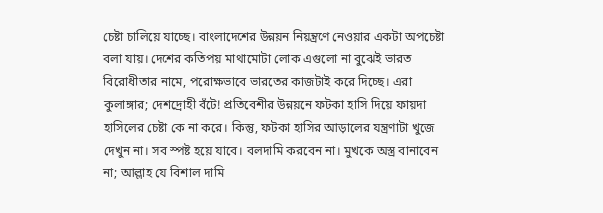চেষ্টা চালিয়ে যাচ্ছে। বাংলাদেশের উন্নয়ন নিয়ন্ত্রণে নেওয়ার একটা অপচেষ্টা বলা যায়। দেশের কতিপয় মাথামোটা লোক এগুলো না বুঝেই ভারত বিরোধীতার নামে, পরোক্ষভাবে ভারতের কাজটাই করে দিচ্ছে। এরা কুলাঙ্গার; দেশদ্রোহী বঁটে! প্রতিবেশীর উন্নয়নে ফটকা হাসি দিয়ে ফায়দা হাসিলের চেষ্টা কে না করে। কিন্তু, ফটকা হাসির আড়ালের যন্ত্রণাটা খুজে দেখুন না। সব স্পষ্ট হয়ে যাবে। বলদামি করবেন না। মুখকে অস্ত্র বানাবেন না; আল্লাহ যে বিশাল দামি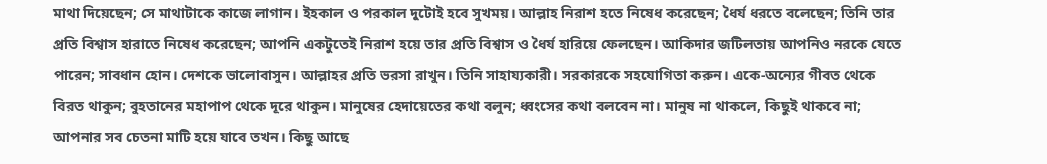মাথা দিয়েছেন; সে মাথাটাকে কাজে লাগান। ইহকাল ও পরকাল দুটোই হবে সুখময়। আল্লাহ নিরাশ হতে নিষেধ করেছেন; ধৈর্য ধরতে বলেছেন; তিনি তার প্রতি বিশ্বাস হারাতে নিষেধ করেছেন; আপনি একটুতেই নিরাশ হয়ে তার প্রতি বিশ্বাস ও ধৈর্য হারিয়ে ফেলছেন। আকিদার জটিলতায় আপনিও নরকে যেতে পারেন; সাবধান হোন। দেশকে ভালোবাসুন। আল্লাহর প্রতি ভরসা রাখুন। তিনি সাহায্যকারী। সরকারকে সহযোগিতা করুন। একে-অন্যের গীবত থেকে বিরত থাকুন; বুহতানের মহাপাপ থেকে দূরে থাকুন। মানুষের হেদায়েতের কথা বলুন; ধ্বংসের কথা বলবেন না। মানুষ না থাকলে, কিছুই থাকবে না; আপনার সব চেতনা মাটি হয়ে যাবে তখন। কিছু আছে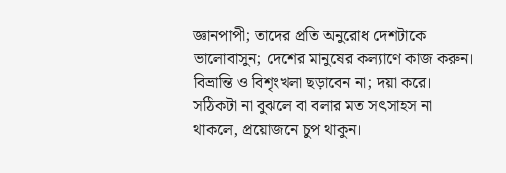জ্ঞানপাপী; তাদের প্রতি অনুরোধ দেশটাকে ভালোবাসুন; দেশের মানুষের কল্যাণে কাজ করুন। বিভ্রান্তি ও বিশৃংখলা ছড়াবেন না; দয়া করে। সঠিকটা না বুঝলে বা বলার মত সৎসাহস না থাকলে, প্রয়োজনে চুপ থাকুন।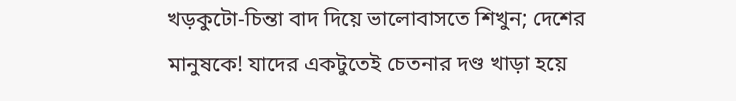খড়কুটো-চিন্তা বাদ দিয়ে ভালোবাসতে শিখুন; দেশের মানুষকে! যাদের একটুতেই চেতনার দণ্ড খাড়া হয়ে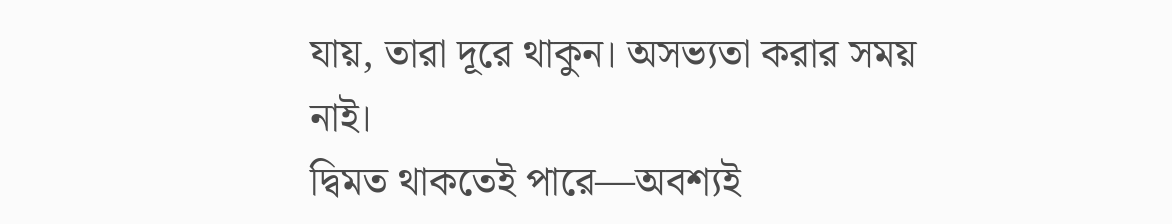যায়, তারা দূরে থাকুন। অসভ্যতা করার সময় নাই।
দ্বিমত থাকতেই পারে—অবশ্যই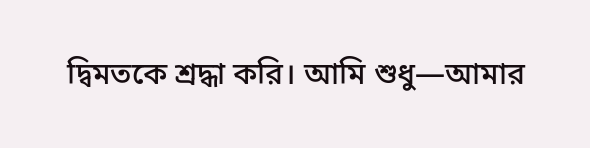দ্বিমতকে শ্রদ্ধা করি। আমি শুধু—আমার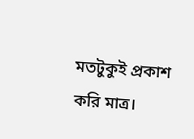মতটুকুই প্রকাশ করি মাত্র।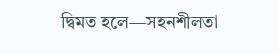দ্বিমত হলে—সহনশীলতা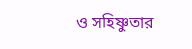ও সহিষ্ণুতার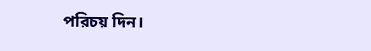পরিচয় দিন।